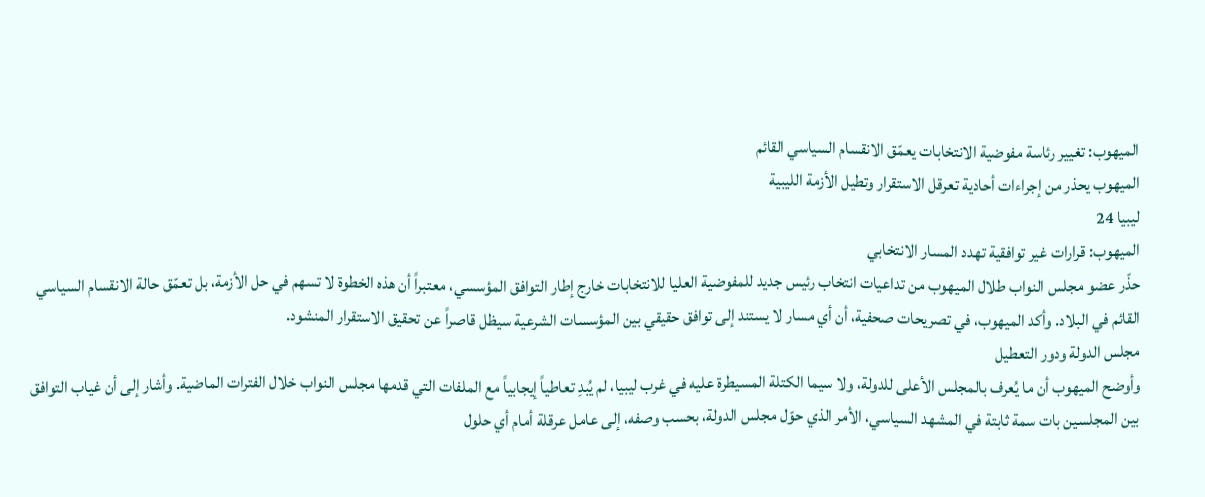الميهوب: تغيير رئاسة مفوضية الانتخابات يعمّق الانقسام السياسي القائم
الميهوب يحذر من إجراءات أحادية تعرقل الاستقرار وتطيل الأزمة الليبية
ليبيا 24
الميهوب: قرارات غير توافقية تهدد المسار الانتخابي
حذّر عضو مجلس النواب طلال الميهوب من تداعيات انتخاب رئيس جديد للمفوضية العليا للانتخابات خارج إطار التوافق المؤسسي، معتبراً أن هذه الخطوة لا تسهم في حل الأزمة، بل تعمّق حالة الانقسام السياسي القائم في البلاد. وأكد الميهوب، في تصريحات صحفية، أن أي مسار لا يستند إلى توافق حقيقي بين المؤسسات الشرعية سيظل قاصراً عن تحقيق الاستقرار المنشود.
مجلس الدولة ودور التعطيل
وأوضح الميهوب أن ما يُعرف بالمجلس الأعلى للدولة، ولا سيما الكتلة المسيطرة عليه في غرب ليبيا، لم يُبدِ تعاطياً إيجابياً مع الملفات التي قدمها مجلس النواب خلال الفترات الماضية. وأشار إلى أن غياب التوافق بين المجلسين بات سمة ثابتة في المشهد السياسي، الأمر الذي حوّل مجلس الدولة، بحسب وصفه، إلى عامل عرقلة أمام أي حلول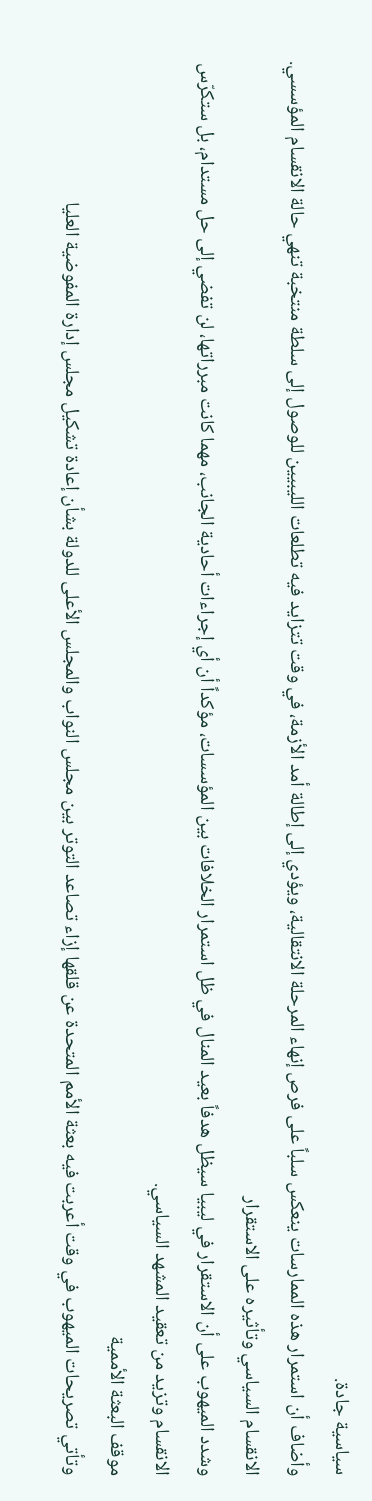سياسية جادة.
وأضاف أن استمرار هذه الممارسات ينعكس سلباً على فرص إنهاء المرحلة الانتقالية، ويؤدي إلى إطالة أمد الأزمة، في وقت تتزايد فيه تطلعات الليبيين للوصول إلى سلطة منتخبة تنهي حالة الانقسام المؤسسي.
الانقسام السياسي وتأثيره على الاستقرار
وشدد الميهوب على أن الاستقرار في ليبيا سيظل هدفاً بعيد المنال في ظل استمرار الخلافات بين المؤسسات، مؤكداً أن أي إجراءات أحادية الجانب، مهما كانت مبرراتها، لن تفضي إلى حل مستدام، بل ستكرّس الانقسام وتزيد من تعقيد المشهد السياسي.
موقف البعثة الأممية
وتأتي تصريحات الميهوب في وقت أعربت فيه بعثة الأمم المتحدة عن قلقها إزاء تصاعد التوتر بين مجلس النواب والمجلس الأعلى للدولة بشأن إعادة تشكيل مجلس إدارة المفوضية العليا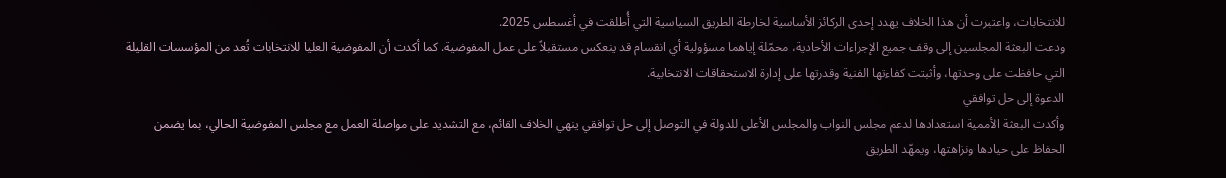للانتخابات، واعتبرت أن هذا الخلاف يهدد إحدى الركائز الأساسية لخارطة الطريق السياسية التي أُطلقت في أغسطس 2025.
ودعت البعثة المجلسين إلى وقف جميع الإجراءات الأحادية، محمّلة إياهما مسؤولية أي انقسام قد ينعكس مستقبلاً على عمل المفوضية. كما أكدت أن المفوضية العليا للانتخابات تُعد من المؤسسات القليلة التي حافظت على وحدتها، وأثبتت كفاءتها الفنية وقدرتها على إدارة الاستحقاقات الانتخابية.
الدعوة إلى حل توافقي
وأكدت البعثة الأممية استعدادها لدعم مجلس النواب والمجلس الأعلى للدولة في التوصل إلى حل توافقي ينهي الخلاف القائم، مع التشديد على مواصلة العمل مع مجلس المفوضية الحالي، بما يضمن الحفاظ على حيادها ونزاهتها، ويمهّد الطريق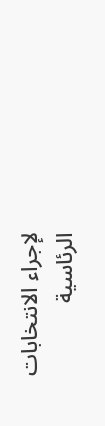لإجراء الانتخابات الرئاسية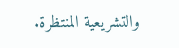والتشريعية المنتظرة.